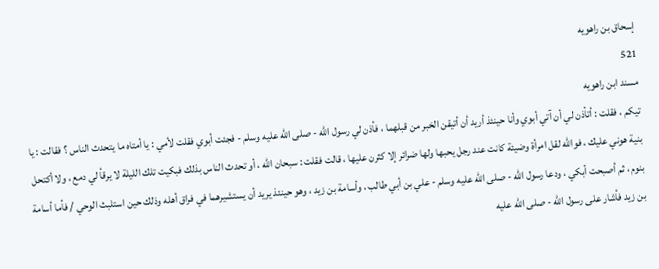إسحاق بن راهويه
521
مسند ابن راهويه
تيكم ، فقلت : أتأذن لي أن آتي أبوي وأنا حينئذ أريد أن أتيقن الخبر من قبلهما ، فأذن لي رسول الله - صلى الله عليه وسلم - فجئت أبوي فقلت لأمي : يا أمتاه ما يتحدث الناس ؟ فقالت : يا بنية هوني عليك ، فوالله لقل امرأة وضيئة كانت عند رجل يحبها ولها ضرائر إلا كثرن عليها ، قالت فقلت : سبحان الله ، أو تحدث الناس بذلك فبكيت تلك الليلة لا يرقأ لي دمع ، ولا أكتحل بنوم ، ثم أصبحت أبكي ، ودعا رسول الله - صلى الله عليه وسلم - علي بن أبي طالب ، وأسامة بن زيد ، وهو حينئذ يريد أن يستشيرهما في فراق أهله وذلك حين استلبث الوحي / فأما أسامة بن زيد فأشار على رسول الله - صلى الله عليه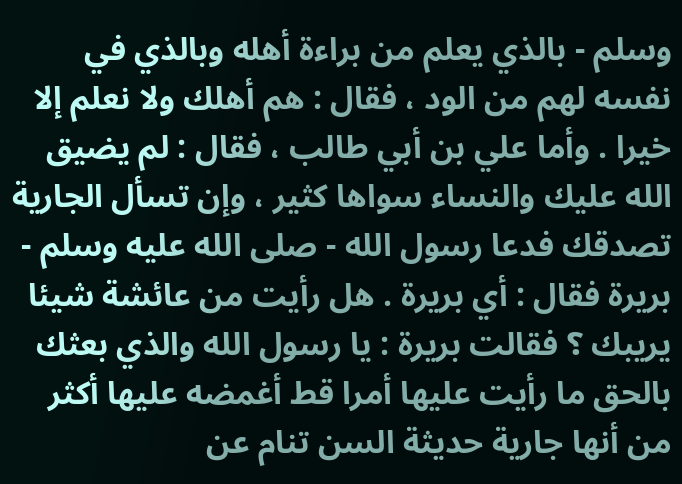وسلم - بالذي يعلم من براءة أهله وبالذي في نفسه لهم من الود ، فقال : هم أهلك ولا نعلم إلا خيرا . وأما علي بن أبي طالب ، فقال : لم يضيق الله عليك والنساء سواها كثير ، وإن تسأل الجارية تصدقك فدعا رسول الله - صلى الله عليه وسلم - بريرة فقال : أي بريرة . هل رأيت من عائشة شيئا يريبك ؟ فقالت بريرة : يا رسول الله والذي بعثك بالحق ما رأيت عليها أمرا قط أغمضه عليها أكثر من أنها جارية حديثة السن تنام عن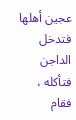عجين أهلها فتدخل الداجن فتأكله ، فقام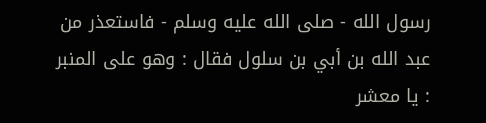رسول الله - صلى الله عليه وسلم - فاستعذر من عبد الله بن أبي بن سلول فقال : وهو على المنبر : يا معشر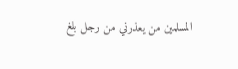المسلمين من يعذرني من رجل بلغ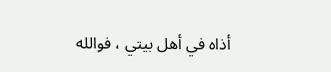أذاه في أهل بيتي ، فوالله